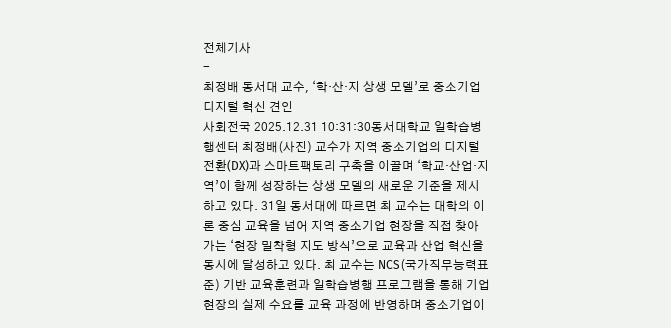전체기사
-
최정배 동서대 교수, ‘학·산·지 상생 모델’로 중소기업 디지털 혁신 견인
사회전국 2025.12.31 10:31:30동서대학교 일학습병행센터 최정배(사진) 교수가 지역 중소기업의 디지털 전환(DX)과 스마트팩토리 구축을 이끌며 ‘학교·산업·지역’이 함께 성장하는 상생 모델의 새로운 기준을 제시하고 있다. 31일 동서대에 따르면 최 교수는 대학의 이론 중심 교육을 넘어 지역 중소기업 현장을 직접 찾아가는 ‘현장 밀착형 지도 방식’으로 교육과 산업 혁신을 동시에 달성하고 있다. 최 교수는 NCS(국가직무능력표준) 기반 교육훈련과 일학습병행 프로그램을 통해 기업 현장의 실제 수요를 교육 과정에 반영하며 중소기업이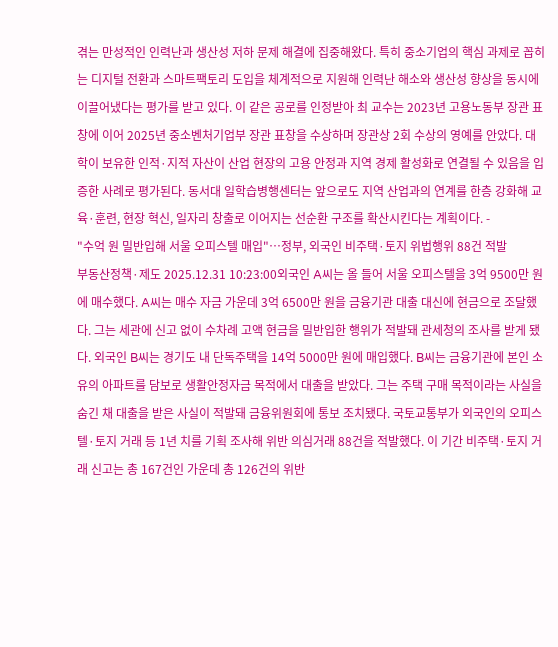겪는 만성적인 인력난과 생산성 저하 문제 해결에 집중해왔다. 특히 중소기업의 핵심 과제로 꼽히는 디지털 전환과 스마트팩토리 도입을 체계적으로 지원해 인력난 해소와 생산성 향상을 동시에 이끌어냈다는 평가를 받고 있다. 이 같은 공로를 인정받아 최 교수는 2023년 고용노동부 장관 표창에 이어 2025년 중소벤처기업부 장관 표창을 수상하며 장관상 2회 수상의 영예를 안았다. 대학이 보유한 인적·지적 자산이 산업 현장의 고용 안정과 지역 경제 활성화로 연결될 수 있음을 입증한 사례로 평가된다. 동서대 일학습병행센터는 앞으로도 지역 산업과의 연계를 한층 강화해 교육·훈련, 현장 혁신, 일자리 창출로 이어지는 선순환 구조를 확산시킨다는 계획이다. -
"수억 원 밀반입해 서울 오피스텔 매입"…정부, 외국인 비주택·토지 위법행위 88건 적발
부동산정책·제도 2025.12.31 10:23:00외국인 A씨는 올 들어 서울 오피스텔을 3억 9500만 원에 매수했다. A씨는 매수 자금 가운데 3억 6500만 원을 금융기관 대출 대신에 현금으로 조달했다. 그는 세관에 신고 없이 수차례 고액 현금을 밀반입한 행위가 적발돼 관세청의 조사를 받게 됐다. 외국인 B씨는 경기도 내 단독주택을 14억 5000만 원에 매입했다. B씨는 금융기관에 본인 소유의 아파트를 담보로 생활안정자금 목적에서 대출을 받았다. 그는 주택 구매 목적이라는 사실을 숨긴 채 대출을 받은 사실이 적발돼 금융위원회에 통보 조치됐다. 국토교통부가 외국인의 오피스텔·토지 거래 등 1년 치를 기획 조사해 위반 의심거래 88건을 적발했다. 이 기간 비주택·토지 거래 신고는 총 167건인 가운데 총 126건의 위반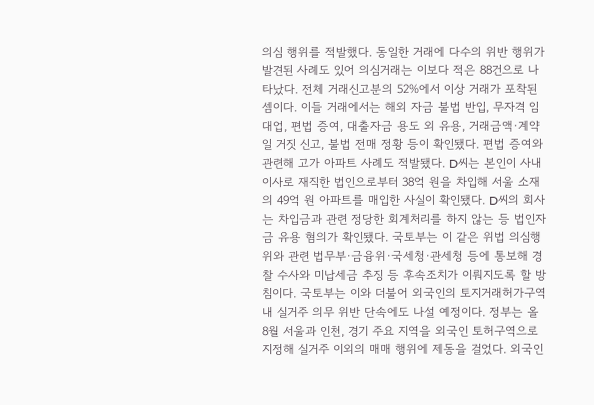의심 행위를 적발했다. 동일한 거래에 다수의 위반 행위가 발견된 사례도 있어 의심거래는 이보다 적은 88건으로 나타났다. 전체 거래신고분의 52%에서 이상 거래가 포착된 셈이다. 이들 거래에서는 해외 자금 불법 반입, 무자격 임대업, 편법 증여, 대출자금 용도 외 유용, 거래금액·계약일 거짓 신고, 불법 전매 정황 등이 확인됐다. 편법 증여와 관련해 고가 아파트 사례도 적발됐다. D씨는 본인이 사내이사로 재직한 법인으로부터 38억 원을 차입해 서울 소재의 49억 원 아파트를 매입한 사실이 확인됐다. D씨의 회사는 차입금과 관련 정당한 회계처리를 하지 않는 등 법인자금 유용 혐의가 확인됐다. 국토부는 이 같은 위법 의심행위와 관련 법무부·금융위·국세청·관세청 등에 통보해 경찰 수사와 미납세금 추징 등 후속조치가 이뤄지도록 할 방침이다. 국토부는 이와 더불어 외국인의 토지거래허가구역 내 실거주 의무 위반 단속에도 나설 예정이다. 정부는 올 8월 서울과 인천, 경기 주요 지역을 외국인 토허구역으로 지정해 실거주 이외의 매매 행위에 제동을 걸었다. 외국인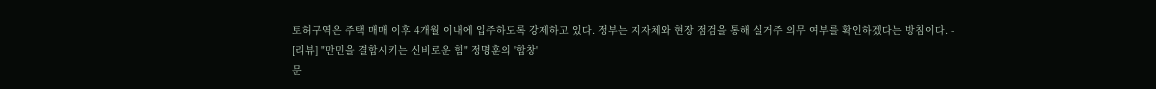토허구역은 주택 매매 이후 4개월 이내에 입주하도록 강제하고 있다. 정부는 지자체와 현장 점검을 통해 실거주 의무 여부를 확인하겠다는 방침이다. -
[리뷰] "만민을 결합시키는 신비로운 힘" 정명훈의 '합창'
문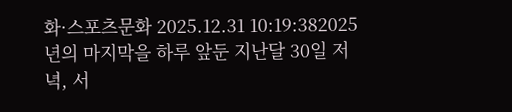화·스포츠문화 2025.12.31 10:19:382025년의 마지막을 하루 앞둔 지난달 30일 저녁, 서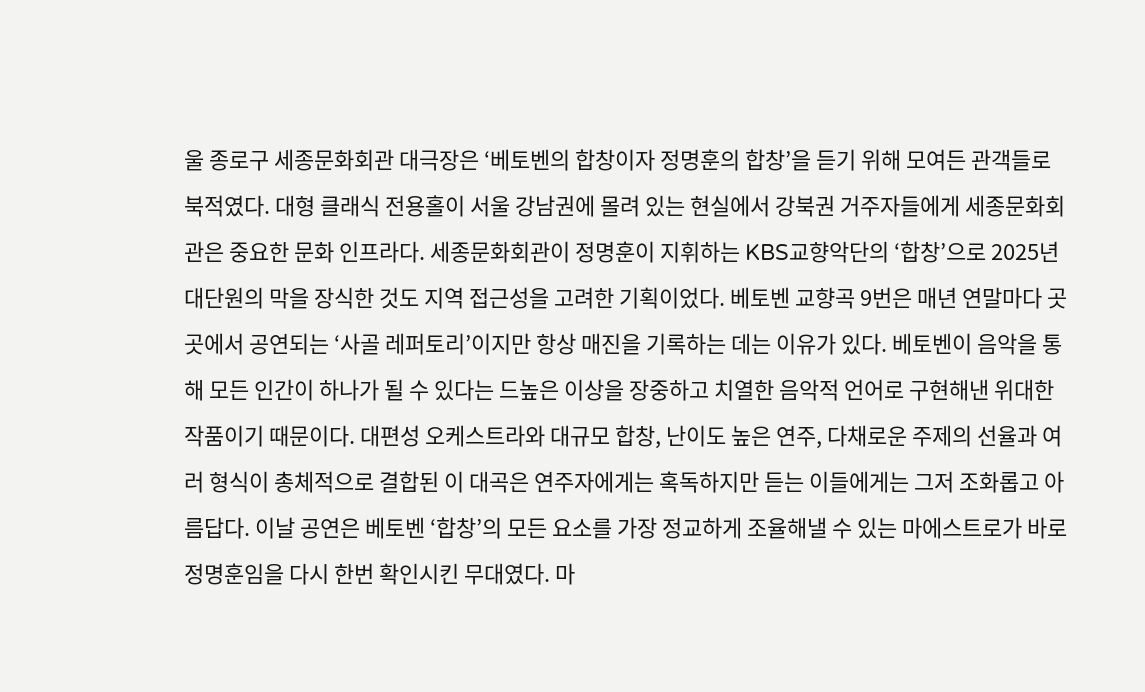울 종로구 세종문화회관 대극장은 ‘베토벤의 합창이자 정명훈의 합창’을 듣기 위해 모여든 관객들로 북적였다. 대형 클래식 전용홀이 서울 강남권에 몰려 있는 현실에서 강북권 거주자들에게 세종문화회관은 중요한 문화 인프라다. 세종문화회관이 정명훈이 지휘하는 KBS교향악단의 ‘합창’으로 2025년 대단원의 막을 장식한 것도 지역 접근성을 고려한 기획이었다. 베토벤 교향곡 9번은 매년 연말마다 곳곳에서 공연되는 ‘사골 레퍼토리’이지만 항상 매진을 기록하는 데는 이유가 있다. 베토벤이 음악을 통해 모든 인간이 하나가 될 수 있다는 드높은 이상을 장중하고 치열한 음악적 언어로 구현해낸 위대한 작품이기 때문이다. 대편성 오케스트라와 대규모 합창, 난이도 높은 연주, 다채로운 주제의 선율과 여러 형식이 총체적으로 결합된 이 대곡은 연주자에게는 혹독하지만 듣는 이들에게는 그저 조화롭고 아름답다. 이날 공연은 베토벤 ‘합창’의 모든 요소를 가장 정교하게 조율해낼 수 있는 마에스트로가 바로 정명훈임을 다시 한번 확인시킨 무대였다. 마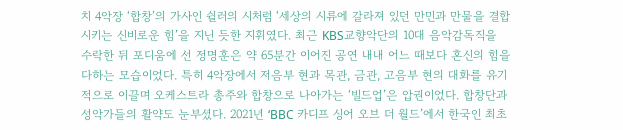치 4악장 ‘합창’의 가사인 쉴러의 시처럼 ‘세상의 시류에 갈라져 있던 만민과 만물을 결합시키는 신비로운 힘’을 지닌 듯한 지휘였다. 최근 KBS교향악단의 10대 음악감독직을 수락한 뒤 포디움에 선 정명훈은 약 65분간 이어진 공연 내내 어느 때보다 혼신의 힘을 다하는 모습이었다. 특히 4악장에서 저음부 현과 목관, 금관, 고음부 현의 대화를 유기적으로 이끌며 오케스트라 총주와 합창으로 나아가는 ‘빌드업’은 압권이었다. 합창단과 성악가들의 활약도 눈부셨다. 2021년 ‘BBC 카디프 싱어 오브 더 월드’에서 한국인 최초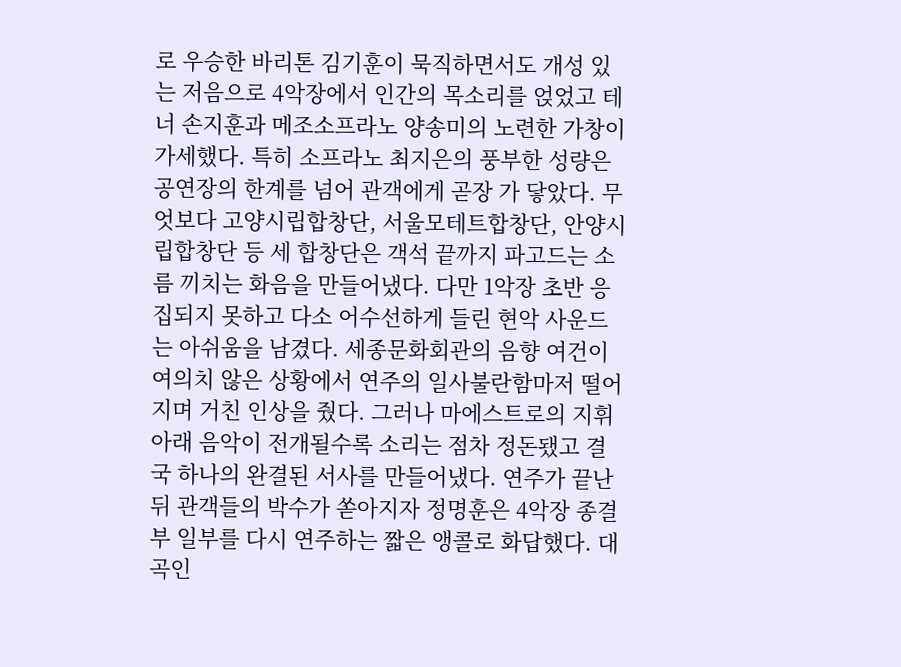로 우승한 바리톤 김기훈이 묵직하면서도 개성 있는 저음으로 4악장에서 인간의 목소리를 얹었고 테너 손지훈과 메조소프라노 양송미의 노련한 가창이 가세했다. 특히 소프라노 최지은의 풍부한 성량은 공연장의 한계를 넘어 관객에게 곧장 가 닿았다. 무엇보다 고양시립합창단, 서울모테트합창단, 안양시립합창단 등 세 합창단은 객석 끝까지 파고드는 소름 끼치는 화음을 만들어냈다. 다만 1악장 초반 응집되지 못하고 다소 어수선하게 들린 현악 사운드는 아쉬움을 남겼다. 세종문화회관의 음향 여건이 여의치 않은 상황에서 연주의 일사불란함마저 떨어지며 거친 인상을 줬다. 그러나 마에스트로의 지휘 아래 음악이 전개될수록 소리는 점차 정돈됐고 결국 하나의 완결된 서사를 만들어냈다. 연주가 끝난 뒤 관객들의 박수가 쏟아지자 정명훈은 4악장 종결부 일부를 다시 연주하는 짧은 앵콜로 화답했다. 대곡인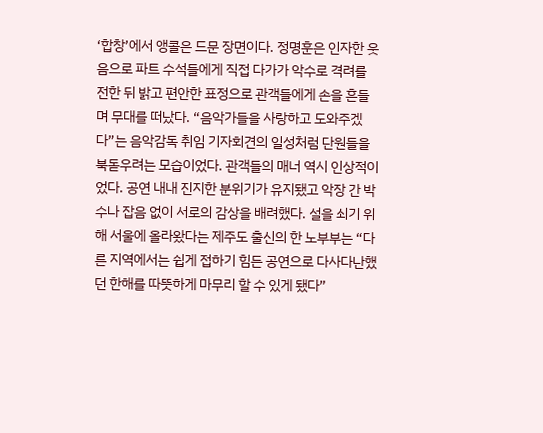‘합창’에서 앵콜은 드문 장면이다. 정명훈은 인자한 웃음으로 파트 수석들에게 직접 다가가 악수로 격려를 전한 뒤 밝고 편안한 표정으로 관객들에게 손을 흔들며 무대를 떠났다. “음악가들을 사랑하고 도와주겠다”는 음악감독 취임 기자회견의 일성처럼 단원들을 북돋우려는 모습이었다. 관객들의 매너 역시 인상적이었다. 공연 내내 진지한 분위기가 유지됐고 악장 간 박수나 잡음 없이 서로의 감상을 배려했다. 설을 쇠기 위해 서울에 올라왔다는 제주도 출신의 한 노부부는 “다른 지역에서는 쉽게 접하기 힘든 공연으로 다사다난했던 한해를 따뜻하게 마무리 할 수 있게 됐다”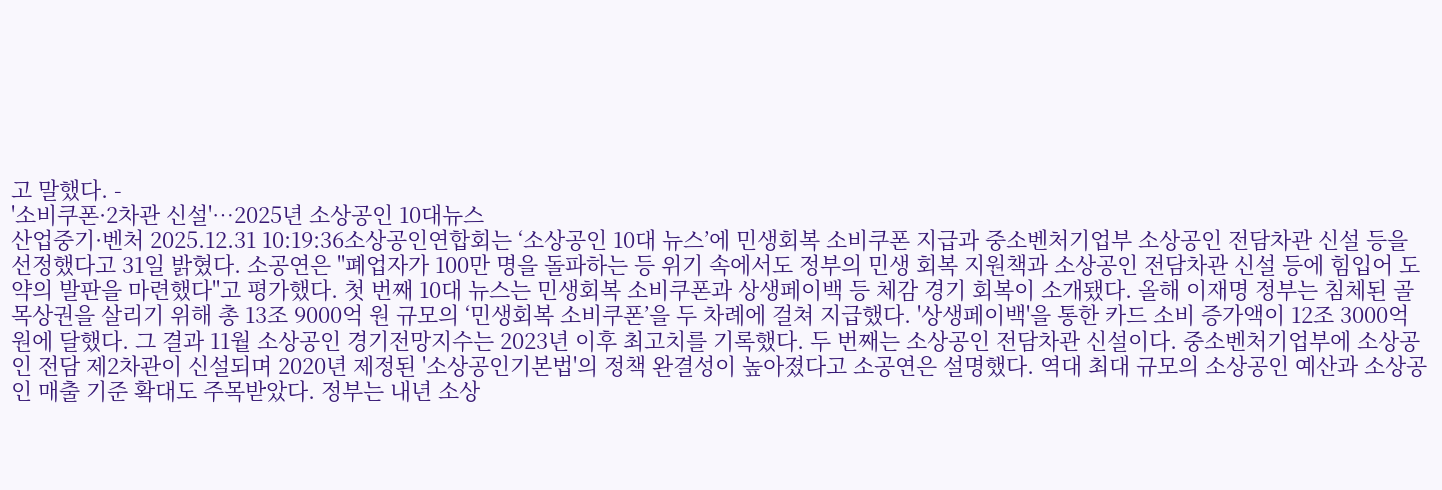고 말했다. -
'소비쿠폰·2차관 신설'…2025년 소상공인 10대뉴스
산업중기·벤처 2025.12.31 10:19:36소상공인연합회는 ‘소상공인 10대 뉴스’에 민생회복 소비쿠폰 지급과 중소벤처기업부 소상공인 전담차관 신설 등을 선정했다고 31일 밝혔다. 소공연은 "폐업자가 100만 명을 돌파하는 등 위기 속에서도 정부의 민생 회복 지원책과 소상공인 전담차관 신설 등에 힘입어 도약의 발판을 마련했다"고 평가했다. 첫 번째 10대 뉴스는 민생회복 소비쿠폰과 상생페이백 등 체감 경기 회복이 소개됐다. 올해 이재명 정부는 침체된 골목상권을 살리기 위해 총 13조 9000억 원 규모의 ‘민생회복 소비쿠폰’을 두 차례에 걸쳐 지급했다. '상생페이백'을 통한 카드 소비 증가액이 12조 3000억 원에 달했다. 그 결과 11월 소상공인 경기전망지수는 2023년 이후 최고치를 기록했다. 두 번째는 소상공인 전담차관 신설이다. 중소벤처기업부에 소상공인 전담 제2차관이 신설되며 2020년 제정된 '소상공인기본법'의 정책 완결성이 높아졌다고 소공연은 설명했다. 역대 최대 규모의 소상공인 예산과 소상공인 매출 기준 확대도 주목받았다. 정부는 내년 소상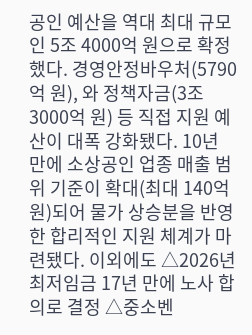공인 예산을 역대 최대 규모인 5조 4000억 원으로 확정했다. 경영안정바우처(5790억 원), 와 정책자금(3조 3000억 원) 등 직접 지원 예산이 대폭 강화됐다. 10년 만에 소상공인 업종 매출 범위 기준이 확대(최대 140억 원)되어 물가 상승분을 반영한 합리적인 지원 체계가 마련됐다. 이외에도 △2026년 최저임금 17년 만에 노사 합의로 결정 △중소벤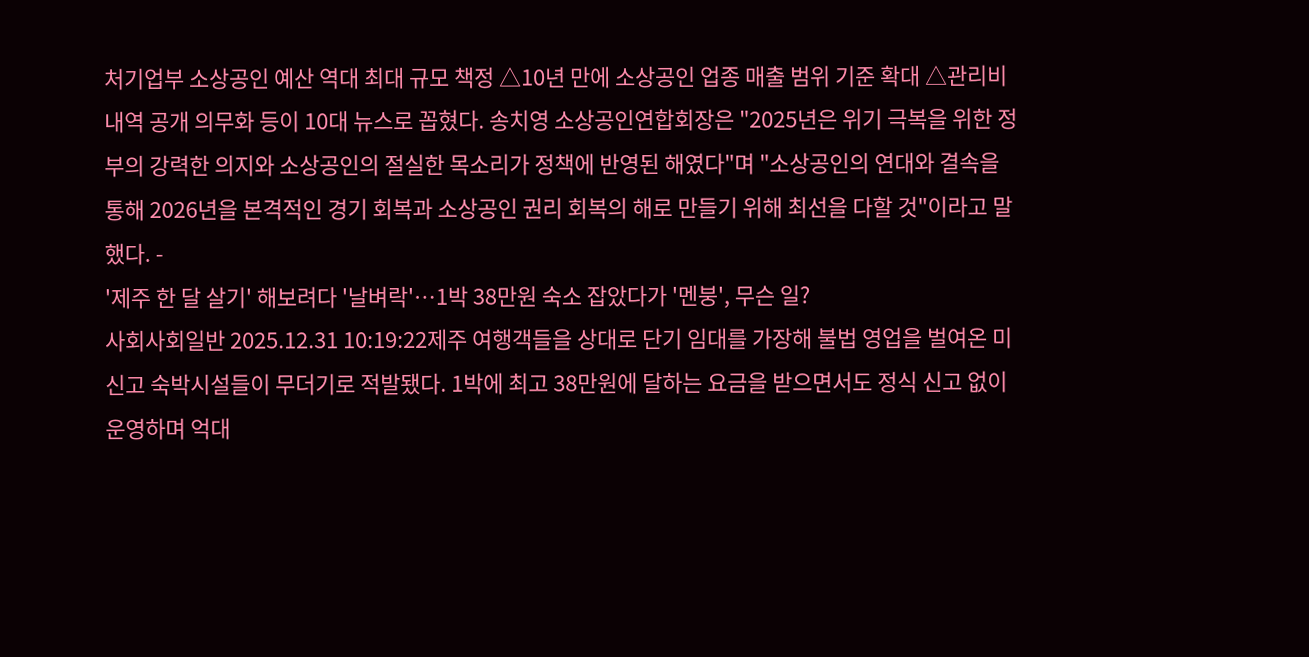처기업부 소상공인 예산 역대 최대 규모 책정 △10년 만에 소상공인 업종 매출 범위 기준 확대 △관리비 내역 공개 의무화 등이 10대 뉴스로 꼽혔다. 송치영 소상공인연합회장은 "2025년은 위기 극복을 위한 정부의 강력한 의지와 소상공인의 절실한 목소리가 정책에 반영된 해였다"며 "소상공인의 연대와 결속을 통해 2026년을 본격적인 경기 회복과 소상공인 권리 회복의 해로 만들기 위해 최선을 다할 것"이라고 말했다. -
'제주 한 달 살기' 해보려다 '날벼락'…1박 38만원 숙소 잡았다가 '멘붕', 무슨 일?
사회사회일반 2025.12.31 10:19:22제주 여행객들을 상대로 단기 임대를 가장해 불법 영업을 벌여온 미신고 숙박시설들이 무더기로 적발됐다. 1박에 최고 38만원에 달하는 요금을 받으면서도 정식 신고 없이 운영하며 억대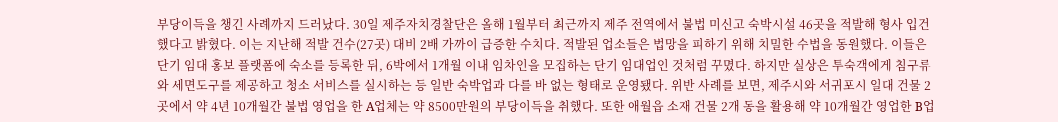부당이득을 챙긴 사례까지 드러났다. 30일 제주자치경찰단은 올해 1월부터 최근까지 제주 전역에서 불법 미신고 숙박시설 46곳을 적발해 형사 입건했다고 밝혔다. 이는 지난해 적발 건수(27곳) 대비 2배 가까이 급증한 수치다. 적발된 업소들은 법망을 피하기 위해 치밀한 수법을 동원했다. 이들은 단기 임대 홍보 플랫폼에 숙소를 등록한 뒤, 6박에서 1개월 이내 임차인을 모집하는 단기 임대업인 것처럼 꾸몄다. 하지만 실상은 투숙객에게 침구류와 세면도구를 제공하고 청소 서비스를 실시하는 등 일반 숙박업과 다를 바 없는 형태로 운영됐다. 위반 사례를 보면, 제주시와 서귀포시 일대 건물 2곳에서 약 4년 10개월간 불법 영업을 한 A업체는 약 8500만원의 부당이득을 취했다. 또한 애월읍 소재 건물 2개 동을 활용해 약 10개월간 영업한 B업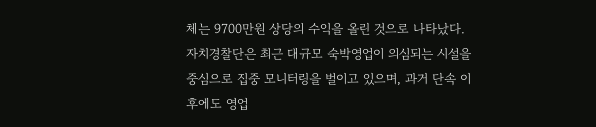체는 9700만원 상당의 수익을 올린 것으로 나타났다. 자치경찰단은 최근 대규모 숙박영업이 의심되는 시설을 중심으로 집중 모니터링을 벌이고 있으며, 과거 단속 이후에도 영업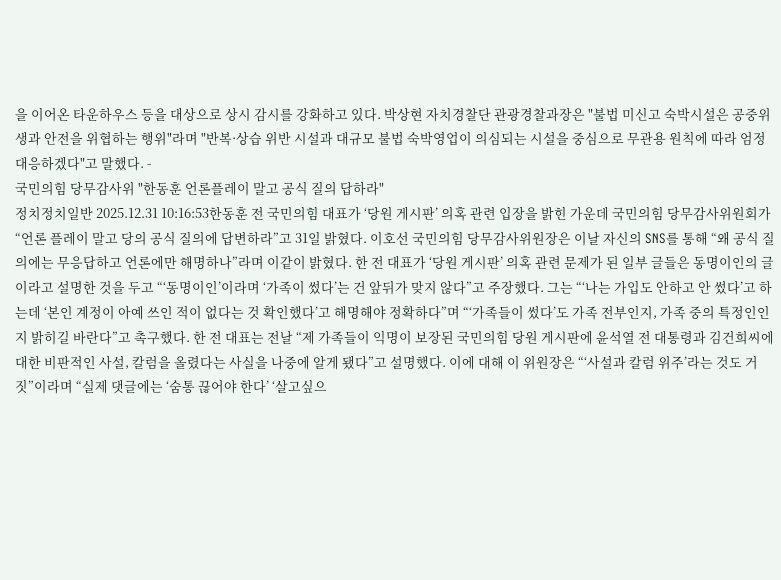을 이어온 타운하우스 등을 대상으로 상시 감시를 강화하고 있다. 박상현 자치경찰단 관광경찰과장은 "불법 미신고 숙박시설은 공중위생과 안전을 위협하는 행위"라며 "반복·상습 위반 시설과 대규모 불법 숙박영업이 의심되는 시설을 중심으로 무관용 원칙에 따라 엄정 대응하겠다"고 말했다. -
국민의힘 당무감사위 "한동훈 언론플레이 말고 공식 질의 답하라"
정치정치일반 2025.12.31 10:16:53한동훈 전 국민의힘 대표가 ‘당원 게시판’ 의혹 관련 입장을 밝힌 가운데 국민의힘 당무감사위원회가 “언론 플레이 말고 당의 공식 질의에 답변하라”고 31일 밝혔다. 이호선 국민의힘 당무감사위원장은 이날 자신의 SNS를 통해 “왜 공식 질의에는 무응답하고 언론에만 해명하나”라며 이같이 밝혔다. 한 전 대표가 ‘당원 게시판’ 의혹 관련 문제가 된 일부 글들은 동명이인의 글이라고 설명한 것을 두고 “‘동명이인’이라며 ‘가족이 썼다’는 건 앞뒤가 맞지 않다”고 주장했다. 그는 “‘나는 가입도 안하고 안 썼다’고 하는데 ‘본인 계정이 아예 쓰인 적이 없다는 것 확인했다’고 해명해야 정확하다”며 “‘가족들이 썼다’도 가족 전부인지, 가족 중의 특정인인지 밝히길 바란다”고 촉구했다. 한 전 대표는 전날 “제 가족들이 익명이 보장된 국민의힘 당원 게시판에 윤석열 전 대통령과 김건희씨에 대한 비판적인 사설, 칼럼을 올렸다는 사실을 나중에 알게 됐다”고 설명했다. 이에 대해 이 위원장은 “‘사설과 칼럼 위주’라는 것도 거짓”이라며 “실제 댓글에는 ‘숨통 끊어야 한다’ ‘살고싶으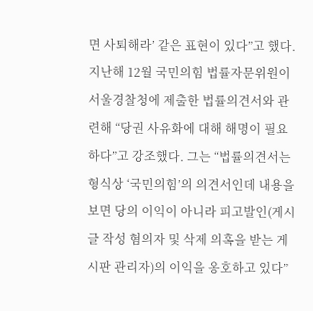면 사퇴해라’ 같은 표현이 있다”고 했다. 지난해 12월 국민의힘 법률자문위원이 서울경찰청에 제출한 법률의견서와 관련해 “당권 사유화에 대해 해명이 필요하다”고 강조했다. 그는 “법률의견서는 형식상 ‘국민의힘’의 의견서인데 내용을 보면 당의 이익이 아니라 피고발인(게시글 작성 혐의자 및 삭제 의혹을 받는 게시판 관리자)의 이익을 옹호하고 있다”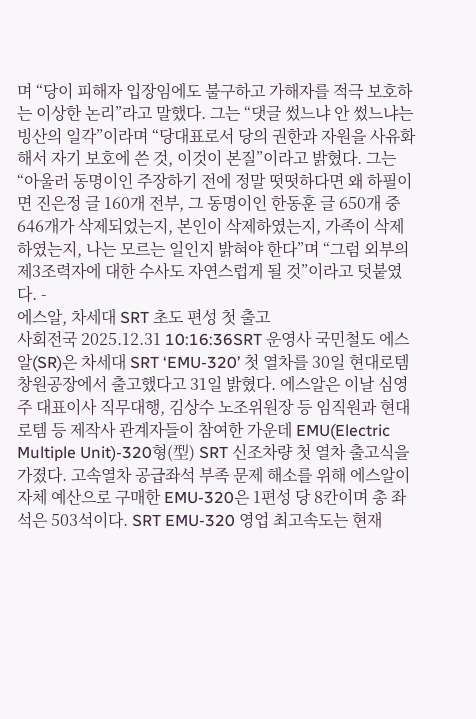며 “당이 피해자 입장임에도 불구하고 가해자를 적극 보호하는 이상한 논리”라고 말했다. 그는 “댓글 썼느냐 안 썼느냐는 빙산의 일각”이라며 “당대표로서 당의 권한과 자원을 사유화해서 자기 보호에 쓴 것, 이것이 본질”이라고 밝혔다. 그는 “아울러 동명이인 주장하기 전에 정말 떳떳하다면 왜 하필이면 진은정 글 160개 전부, 그 동명이인 한동훈 글 650개 중 646개가 삭제되었는지, 본인이 삭제하였는지, 가족이 삭제하였는지, 나는 모르는 일인지 밝혀야 한다”며 “그럼 외부의 제3조력자에 대한 수사도 자연스럽게 될 것”이라고 덧붙였다. -
에스알, 차세대 SRT 초도 편성 첫 출고
사회전국 2025.12.31 10:16:36SRT 운영사 국민철도 에스알(SR)은 차세대 SRT ‘EMU-320’ 첫 열차를 30일 현대로템 창원공장에서 출고했다고 31일 밝혔다. 에스알은 이날 심영주 대표이사 직무대행, 김상수 노조위원장 등 임직원과 현대로템 등 제작사 관계자들이 참여한 가운데 EMU(Electric Multiple Unit)-320형(型) SRT 신조차량 첫 열차 출고식을 가졌다. 고속열차 공급좌석 부족 문제 해소를 위해 에스알이 자체 예산으로 구매한 EMU-320은 1편성 당 8칸이며 총 좌석은 503석이다. SRT EMU-320 영업 최고속도는 현재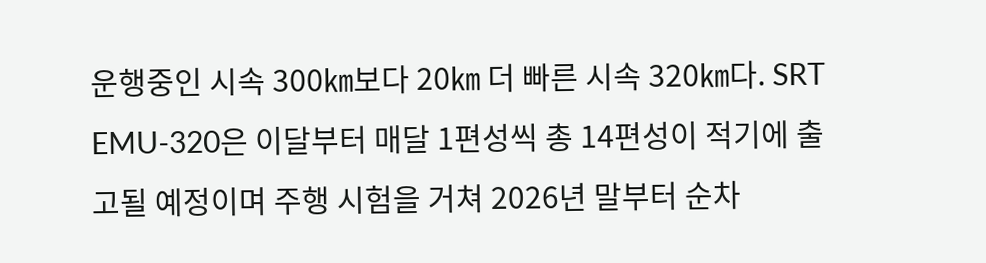운행중인 시속 300㎞보다 20㎞ 더 빠른 시속 320㎞다. SRT EMU-320은 이달부터 매달 1편성씩 총 14편성이 적기에 출고될 예정이며 주행 시험을 거쳐 2026년 말부터 순차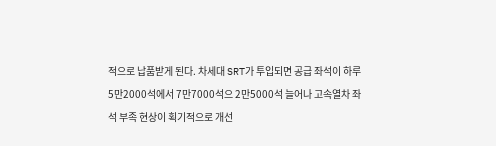적으로 납품받게 된다. 차세대 SRT가 투입되면 공급 좌석이 하루 5만2000석에서 7만7000석으 2만5000석 늘어나 고속열차 좌석 부족 현상이 획기적으로 개선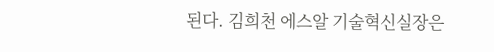된다. 김희천 에스알 기술혁신실장은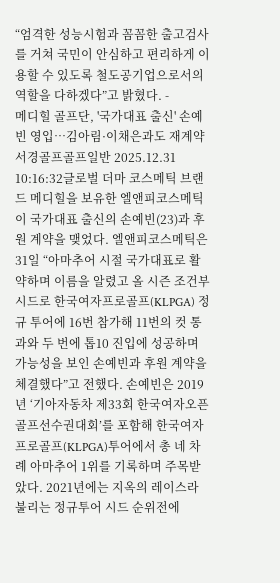“엄격한 성능시험과 꼼꼼한 출고검사를 거쳐 국민이 안심하고 편리하게 이용할 수 있도록 철도공기업으로서의 역할을 다하겠다”고 밝혔다. -
메디힐 골프단, '국가대표 출신' 손예빈 영입…김아림·이채은과도 재계약
서경골프골프일반 2025.12.31 10:16:32글로벌 더마 코스메틱 브랜드 메디힐을 보유한 엘앤피코스메틱이 국가대표 출신의 손예빈(23)과 후원 계약을 맺었다. 엘앤피코스메틱은 31일 “아마추어 시절 국가대표로 활약하며 이름을 알렸고 올 시즌 조건부 시드로 한국여자프로골프(KLPGA) 정규 투어에 16번 참가해 11번의 컷 통과와 두 번에 톱10 진입에 성공하며 가능성을 보인 손예빈과 후원 계약을 체결했다”고 전했다. 손예빈은 2019년 ‘기아자동차 제33회 한국여자오픈골프선수권대회’를 포함해 한국여자프로골프(KLPGA)투어에서 총 네 차례 아마추어 1위를 기록하며 주목받았다. 2021년에는 지옥의 레이스라 불리는 정규투어 시드 순위전에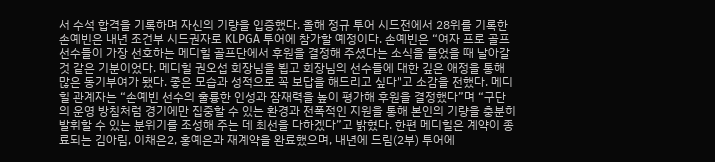서 수석 합격을 기록하며 자신의 기량을 입증했다. 올해 정규 투어 시드전에서 28위를 기록한 손예빈은 내년 조건부 시드권자로 KLPGA 투어에 참가할 예정이다. 손예빈은 “여자 프로 골프선수들이 가장 선호하는 메디힐 골프단에서 후원을 결정해 주셨다는 소식을 들었을 때 날아갈 것 같은 기분이었다. 메디힐 권오섭 회장님을 뵙고 회장님의 선수들에 대한 깊은 애정을 통해 많은 동기부여가 됐다. 좋은 모습과 성적으로 꼭 보답을 해드리고 싶다"고 소감을 전했다. 메디힐 관계자는 “손예빈 선수의 훌륭한 인성과 잠재력을 높이 평가해 후원을 결정했다”며 “구단의 운영 방침처럼 경기에만 집중할 수 있는 환경과 전폭적인 지원을 통해 본인의 기량을 충분히 발휘할 수 있는 분위기를 조성해 주는 데 최선을 다하겠다”고 밝혔다. 한편 메디힐은 계약이 종료되는 김아림, 이채은2, 홍예은과 재계약을 완료했으며, 내년에 드림(2부) 투어에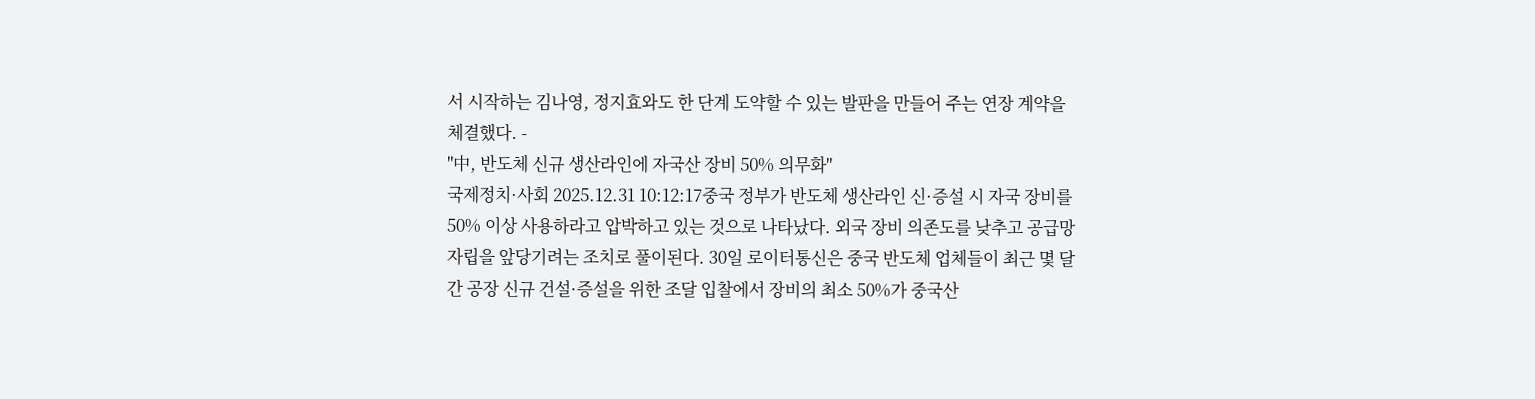서 시작하는 김나영, 정지효와도 한 단계 도약할 수 있는 발판을 만들어 주는 연장 계약을 체결했다. -
"中, 반도체 신규 생산라인에 자국산 장비 50% 의무화"
국제정치·사회 2025.12.31 10:12:17중국 정부가 반도체 생산라인 신·증설 시 자국 장비를 50% 이상 사용하라고 압박하고 있는 것으로 나타났다. 외국 장비 의존도를 낮추고 공급망 자립을 앞당기려는 조치로 풀이된다. 30일 로이터통신은 중국 반도체 업체들이 최근 몇 달간 공장 신규 건설·증설을 위한 조달 입찰에서 장비의 최소 50%가 중국산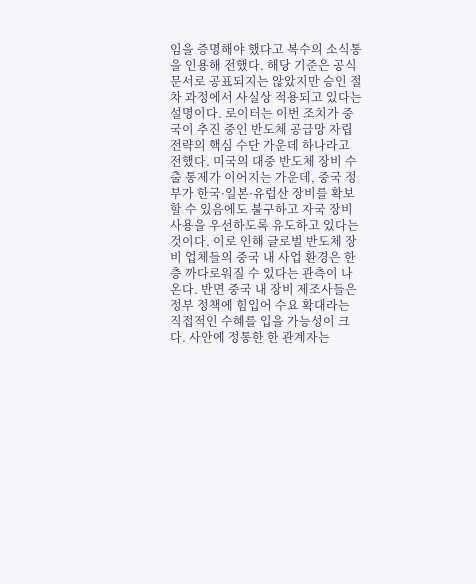임을 증명해야 했다고 복수의 소식통을 인용해 전했다. 해당 기준은 공식 문서로 공표되지는 않았지만 승인 절차 과정에서 사실상 적용되고 있다는 설명이다. 로이터는 이번 조치가 중국이 추진 중인 반도체 공급망 자립 전략의 핵심 수단 가운데 하나라고 전했다. 미국의 대중 반도체 장비 수출 통제가 이어지는 가운데, 중국 정부가 한국·일본·유럽산 장비를 확보할 수 있음에도 불구하고 자국 장비 사용을 우선하도록 유도하고 있다는 것이다. 이로 인해 글로벌 반도체 장비 업체들의 중국 내 사업 환경은 한층 까다로워질 수 있다는 관측이 나온다. 반면 중국 내 장비 제조사들은 정부 정책에 힘입어 수요 확대라는 직접적인 수혜를 입을 가능성이 크다. 사안에 정통한 한 관계자는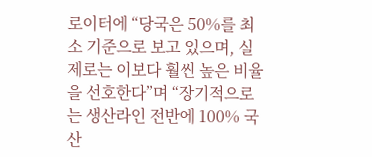로이터에 “당국은 50%를 최소 기준으로 보고 있으며, 실제로는 이보다 훨씬 높은 비율을 선호한다”며 “장기적으로는 생산라인 전반에 100% 국산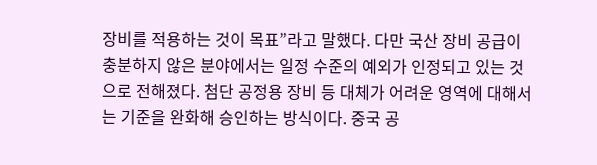장비를 적용하는 것이 목표”라고 말했다. 다만 국산 장비 공급이 충분하지 않은 분야에서는 일정 수준의 예외가 인정되고 있는 것으로 전해졌다. 첨단 공정용 장비 등 대체가 어려운 영역에 대해서는 기준을 완화해 승인하는 방식이다. 중국 공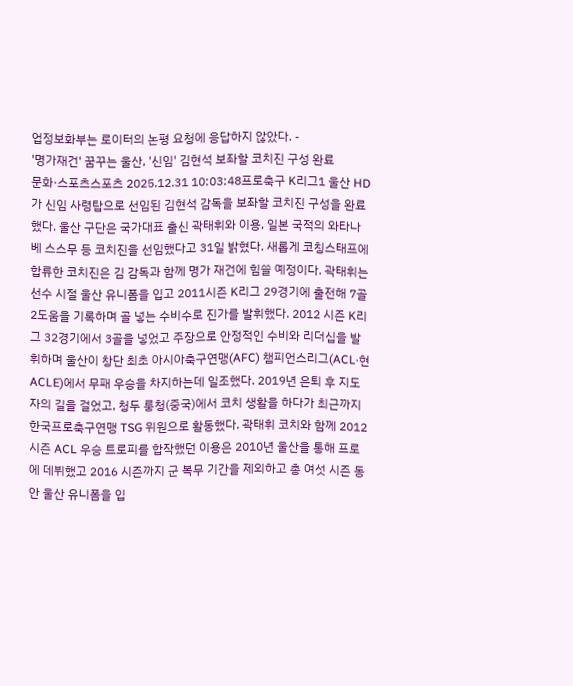업정보화부는 로이터의 논평 요청에 응답하지 않았다. -
'명가재건' 꿈꾸는 울산, '신임' 김현석 보좌할 코치진 구성 완료
문화·스포츠스포츠 2025.12.31 10:03:48프로축구 K리그1 울산 HD가 신임 사령탑으로 선임된 김현석 감독을 보좌할 코치진 구성을 완료했다. 울산 구단은 국가대표 출신 곽태휘와 이용, 일본 국적의 와타나베 스스무 등 코치진을 선임했다고 31일 밝혔다. 새롭게 코칭스태프에 합류한 코치진은 김 감독과 함께 명가 재건에 힘쓸 예정이다. 곽태휘는 선수 시절 울산 유니폼을 입고 2011시즌 K리그 29경기에 출전해 7골 2도움을 기록하며 골 넣는 수비수로 진가를 발휘했다. 2012 시즌 K리그 32경기에서 3골을 넣었고 주장으로 안정적인 수비와 리더십을 발휘하며 울산이 창단 최초 아시아축구연맹(AFC) 챔피언스리그(ACL·현 ACLE)에서 무패 우승을 차지하는데 일조했다. 2019년 은퇴 후 지도자의 길을 걸었고, 청두 룽청(중국)에서 코치 생활을 하다가 최근까지 한국프로축구연맹 TSG 위원으로 활동했다. 곽태휘 코치와 함께 2012시즌 ACL 우승 트로피를 합작했던 이용은 2010년 울산을 통해 프로에 데뷔했고 2016 시즌까지 군 복무 기간을 제외하고 총 여섯 시즌 동안 울산 유니폼을 입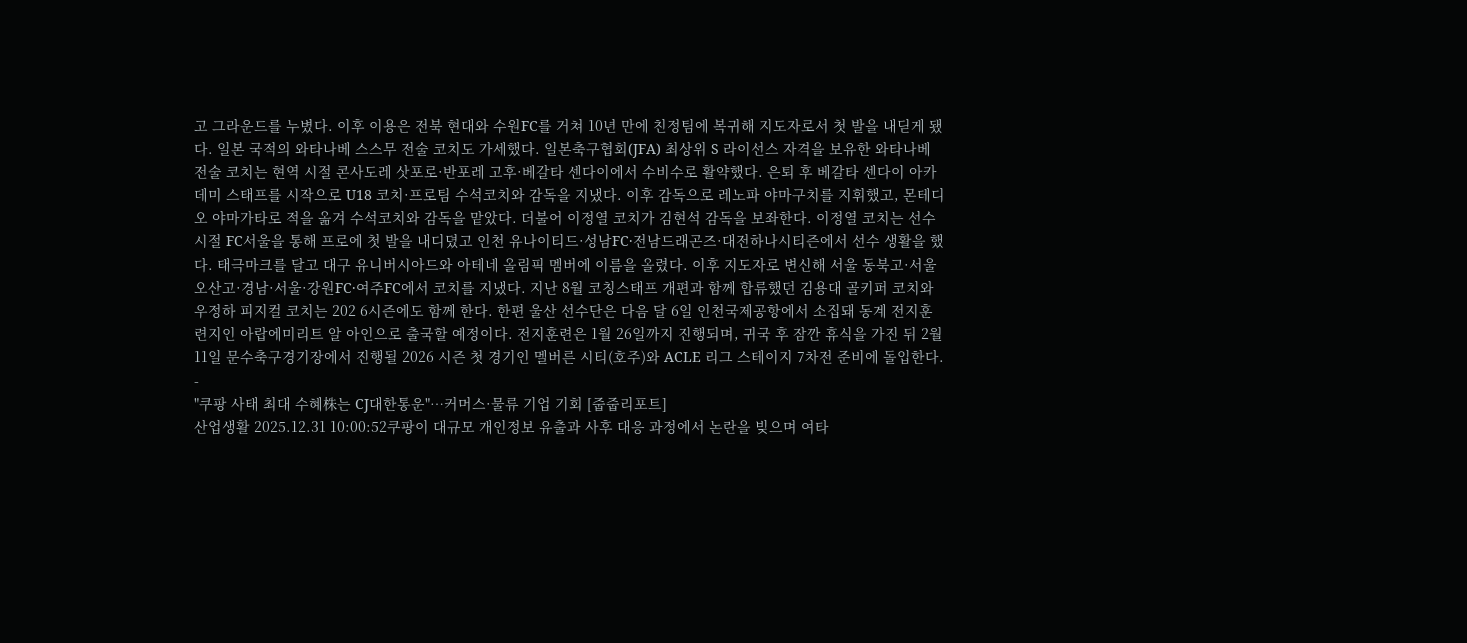고 그라운드를 누볐다. 이후 이용은 전북 현대와 수원FC를 거쳐 10년 만에 친정팀에 복귀해 지도자로서 첫 발을 내딛게 됐다. 일본 국적의 와타나베 스스무 전술 코치도 가세했다. 일본축구협회(JFA) 최상위 S 라이선스 자격을 보유한 와타나베 전술 코치는 현역 시절 콘사도레 삿포로·반포레 고후·베갈타 센다이에서 수비수로 활약했다. 은퇴 후 베갈타 센다이 아카데미 스태프를 시작으로 U18 코치·프로팀 수석코치와 감독을 지냈다. 이후 감독으로 레노파 야마구치를 지휘했고, 몬테디오 야마가타로 적을 옮겨 수석코치와 감독을 맡았다. 더불어 이정열 코치가 김현석 감독을 보좌한다. 이정열 코치는 선수 시절 FC서울을 통해 프로에 첫 발을 내디뎠고 인천 유나이티드·성남FC·전남드래곤즈·대전하나시티즌에서 선수 생활을 했다. 태극마크를 달고 대구 유니버시아드와 아테네 올림픽 멤버에 이름을 올렸다. 이후 지도자로 변신해 서울 동북고·서울 오산고·경남·서울·강원FC·여주FC에서 코치를 지냈다. 지난 8월 코칭스태프 개편과 함께 합류했던 김용대 골키퍼 코치와 우정하 피지컬 코치는 202 6시즌에도 함께 한다. 한편 울산 선수단은 다음 달 6일 인천국제공항에서 소집돼 동계 전지훈련지인 아랍에미리트 알 아인으로 출국할 예정이다. 전지훈련은 1월 26일까지 진행되며, 귀국 후 잠깐 휴식을 가진 뒤 2월 11일 문수축구경기장에서 진행될 2026 시즌 첫 경기인 멜버른 시티(호주)와 ACLE 리그 스테이지 7차전 준비에 돌입한다. -
"쿠팡 사태 최대 수혜株는 CJ대한통운"…커머스·물류 기업 기회 [줍줍리포트]
산업생활 2025.12.31 10:00:52쿠팡이 대규모 개인정보 유출과 사후 대응 과정에서 논란을 빚으며 여타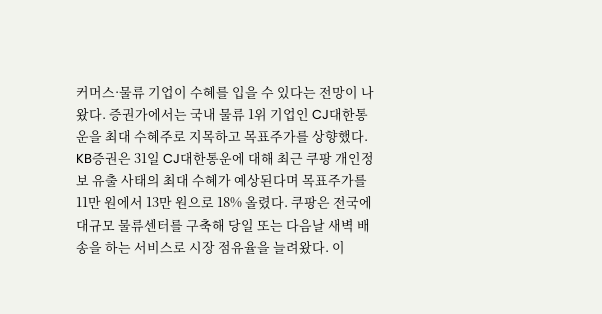커머스·물류 기업이 수혜를 입을 수 있다는 전망이 나왔다. 증권가에서는 국내 물류 1위 기업인 CJ대한통운을 최대 수혜주로 지목하고 목표주가를 상향했다. KB증권은 31일 CJ대한통운에 대해 최근 쿠팡 개인정보 유출 사태의 최대 수혜가 예상된다며 목표주가를 11만 원에서 13만 원으로 18% 올렸다. 쿠팡은 전국에 대규모 물류센터를 구축해 당일 또는 다음날 새벽 배송을 하는 서비스로 시장 점유율을 늘려왔다. 이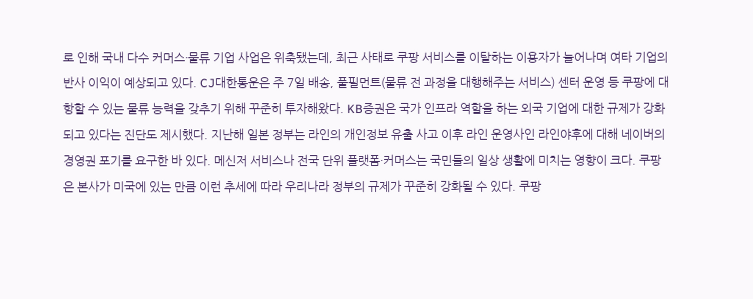로 인해 국내 다수 커머스·물류 기업 사업은 위축됐는데, 최근 사태로 쿠팡 서비스를 이탈하는 이용자가 늘어나며 여타 기업의 반사 이익이 예상되고 있다. CJ대한통운은 주 7일 배송, 풀필먼트(물류 전 과정을 대행해주는 서비스) 센터 운영 등 쿠팡에 대항할 수 있는 물류 능력을 갖추기 위해 꾸준히 투자해왔다. KB증권은 국가 인프라 역할을 하는 외국 기업에 대한 규제가 강화되고 있다는 진단도 제시했다. 지난해 일본 정부는 라인의 개인정보 유출 사고 이후 라인 운영사인 라인야후에 대해 네이버의 경영권 포기를 요구한 바 있다. 메신저 서비스나 전국 단위 플랫폼·커머스는 국민들의 일상 생활에 미치는 영향이 크다. 쿠팡은 본사가 미국에 있는 만큼 이런 추세에 따라 우리나라 정부의 규제가 꾸준히 강화될 수 있다. 쿠팡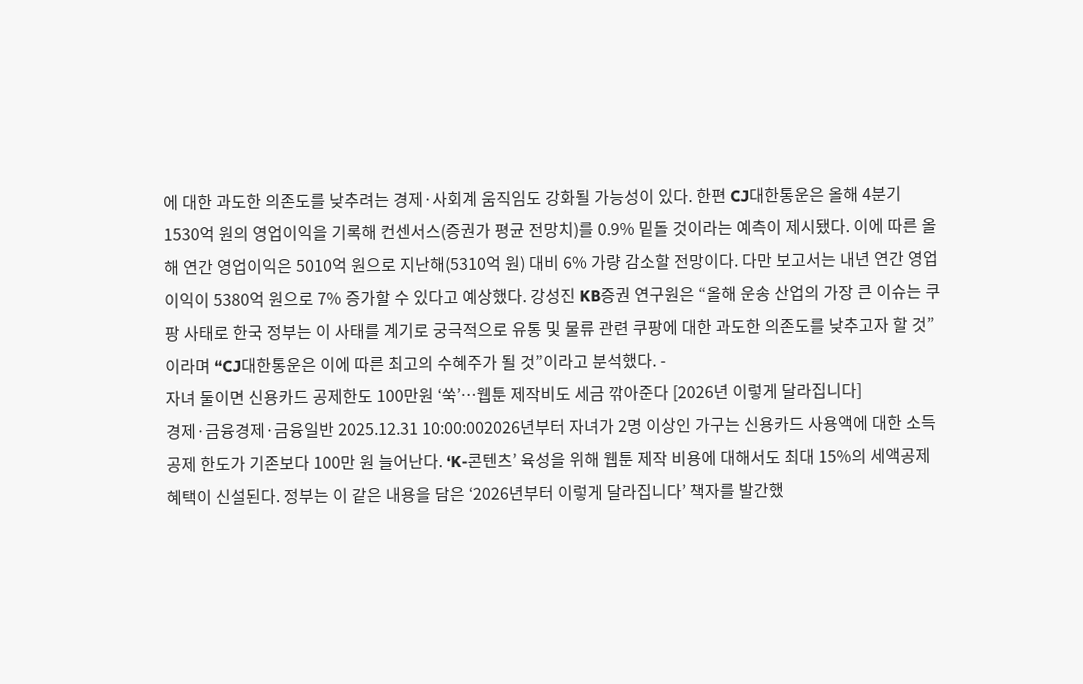에 대한 과도한 의존도를 낮추려는 경제·사회계 움직임도 강화될 가능성이 있다. 한편 CJ대한통운은 올해 4분기 1530억 원의 영업이익을 기록해 컨센서스(증권가 평균 전망치)를 0.9% 밑돌 것이라는 예측이 제시됐다. 이에 따른 올해 연간 영업이익은 5010억 원으로 지난해(5310억 원) 대비 6% 가량 감소할 전망이다. 다만 보고서는 내년 연간 영업이익이 5380억 원으로 7% 증가할 수 있다고 예상했다. 강성진 KB증권 연구원은 “올해 운송 산업의 가장 큰 이슈는 쿠팡 사태로 한국 정부는 이 사태를 계기로 궁극적으로 유통 및 물류 관련 쿠팡에 대한 과도한 의존도를 낮추고자 할 것”이라며 “CJ대한통운은 이에 따른 최고의 수혜주가 될 것”이라고 분석했다. -
자녀 둘이면 신용카드 공제한도 100만원 ‘쑥’…웹툰 제작비도 세금 깎아준다 [2026년 이렇게 달라집니다]
경제·금융경제·금융일반 2025.12.31 10:00:002026년부터 자녀가 2명 이상인 가구는 신용카드 사용액에 대한 소득공제 한도가 기존보다 100만 원 늘어난다. ‘K-콘텐츠’ 육성을 위해 웹툰 제작 비용에 대해서도 최대 15%의 세액공제 혜택이 신설된다. 정부는 이 같은 내용을 담은 ‘2026년부터 이렇게 달라집니다’ 책자를 발간했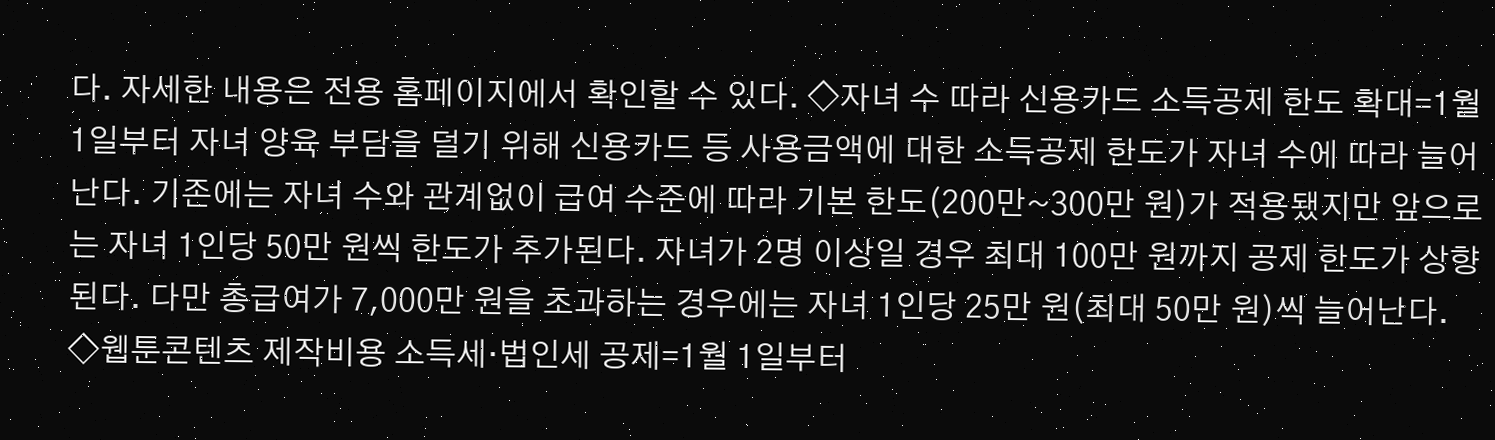다. 자세한 내용은 전용 홈페이지에서 확인할 수 있다. ◇자녀 수 따라 신용카드 소득공제 한도 확대=1월 1일부터 자녀 양육 부담을 덜기 위해 신용카드 등 사용금액에 대한 소득공제 한도가 자녀 수에 따라 늘어난다. 기존에는 자녀 수와 관계없이 급여 수준에 따라 기본 한도(200만~300만 원)가 적용됐지만 앞으로는 자녀 1인당 50만 원씩 한도가 추가된다. 자녀가 2명 이상일 경우 최대 100만 원까지 공제 한도가 상향된다. 다만 총급여가 7,000만 원을 초과하는 경우에는 자녀 1인당 25만 원(최대 50만 원)씩 늘어난다. ◇웹툰콘텐츠 제작비용 소득세·법인세 공제=1월 1일부터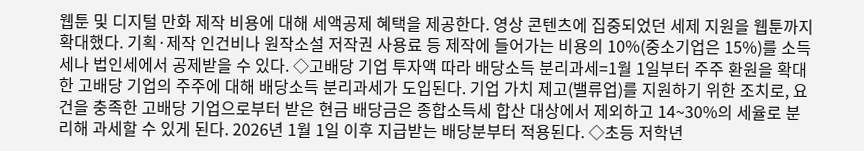웹툰 및 디지털 만화 제작 비용에 대해 세액공제 혜택을 제공한다. 영상 콘텐츠에 집중되었던 세제 지원을 웹툰까지 확대했다. 기획·제작 인건비나 원작소설 저작권 사용료 등 제작에 들어가는 비용의 10%(중소기업은 15%)를 소득세나 법인세에서 공제받을 수 있다. ◇고배당 기업 투자액 따라 배당소득 분리과세=1월 1일부터 주주 환원을 확대한 고배당 기업의 주주에 대해 배당소득 분리과세가 도입된다. 기업 가치 제고(밸류업)를 지원하기 위한 조치로, 요건을 충족한 고배당 기업으로부터 받은 현금 배당금은 종합소득세 합산 대상에서 제외하고 14~30%의 세율로 분리해 과세할 수 있게 된다. 2026년 1월 1일 이후 지급받는 배당분부터 적용된다. ◇초등 저학년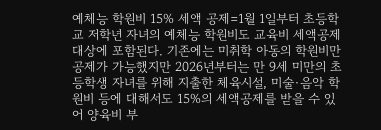예체능 학원비 15% 세액 공제=1월 1일부터 초등학교 저학년 자녀의 예체능 학원비도 교육비 세액공제 대상에 포함된다. 기존에는 미취학 아동의 학원비만 공제가 가능했지만 2026년부터는 만 9세 미만의 초등학생 자녀를 위해 지출한 체육시설, 미술·음악 학원비 등에 대해서도 15%의 세액공제를 받을 수 있어 양육비 부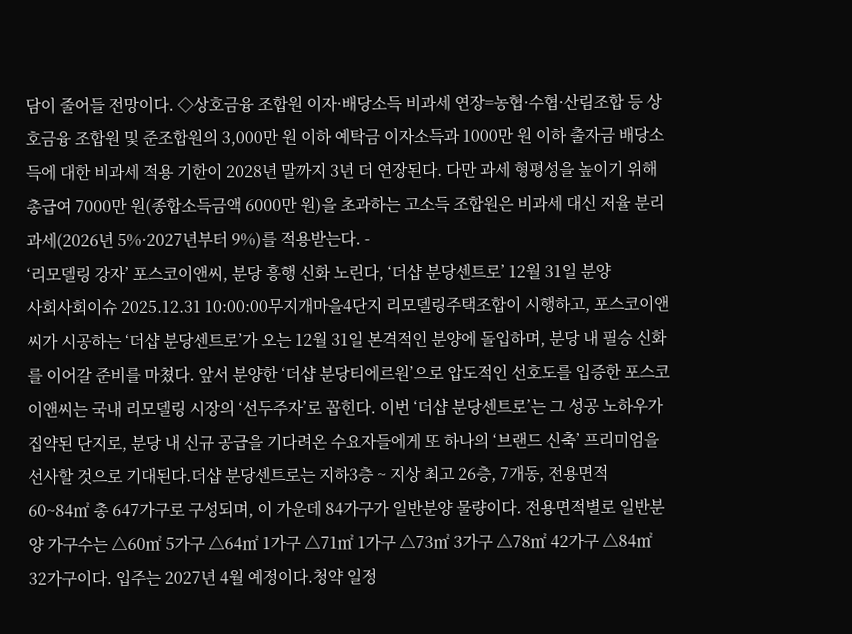담이 줄어들 전망이다. ◇상호금융 조합원 이자·배당소득 비과세 연장=농협·수협·산림조합 등 상호금융 조합원 및 준조합원의 3,000만 원 이하 예탁금 이자소득과 1000만 원 이하 출자금 배당소득에 대한 비과세 적용 기한이 2028년 말까지 3년 더 연장된다. 다만 과세 형평성을 높이기 위해 총급여 7000만 원(종합소득금액 6000만 원)을 초과하는 고소득 조합원은 비과세 대신 저율 분리과세(2026년 5%·2027년부터 9%)를 적용받는다. -
‘리모델링 강자’ 포스코이앤씨, 분당 흥행 신화 노린다, ‘더샵 분당센트로’ 12월 31일 분양
사회사회이슈 2025.12.31 10:00:00무지개마을4단지 리모델링주택조합이 시행하고, 포스코이앤씨가 시공하는 ‘더샵 분당센트로’가 오는 12월 31일 본격적인 분양에 돌입하며, 분당 내 필승 신화를 이어갈 준비를 마쳤다. 앞서 분양한 ‘더샵 분당티에르원’으로 압도적인 선호도를 입증한 포스코이앤씨는 국내 리모델링 시장의 ‘선두주자’로 꼽힌다. 이번 ‘더샵 분당센트로’는 그 성공 노하우가 집약된 단지로, 분당 내 신규 공급을 기다려온 수요자들에게 또 하나의 ‘브랜드 신축’ 프리미엄을 선사할 것으로 기대된다.더샵 분당센트로는 지하3층 ~ 지상 최고 26층, 7개동, 전용면적 60~84㎡ 총 647가구로 구성되며, 이 가운데 84가구가 일반분양 물량이다. 전용면적별로 일반분양 가구수는 △60㎡ 5가구 △64㎡ 1가구 △71㎡ 1가구 △73㎡ 3가구 △78㎡ 42가구 △84㎡ 32가구이다. 입주는 2027년 4월 예정이다.청약 일정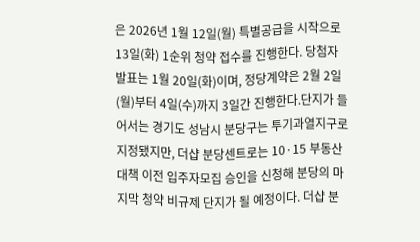은 2026년 1월 12일(월) 특별공급을 시작으로 13일(화) 1순위 청약 접수를 진행한다. 당첨자 발표는 1월 20일(화)이며, 정당계약은 2월 2일(월)부터 4일(수)까지 3일간 진행한다.단지가 들어서는 경기도 성남시 분당구는 투기과열지구로 지정됐지만, 더샵 분당센트로는 10·15 부동산 대책 이전 입주자모집 승인을 신청해 분당의 마지막 청약 비규제 단지가 될 예정이다. 더샵 분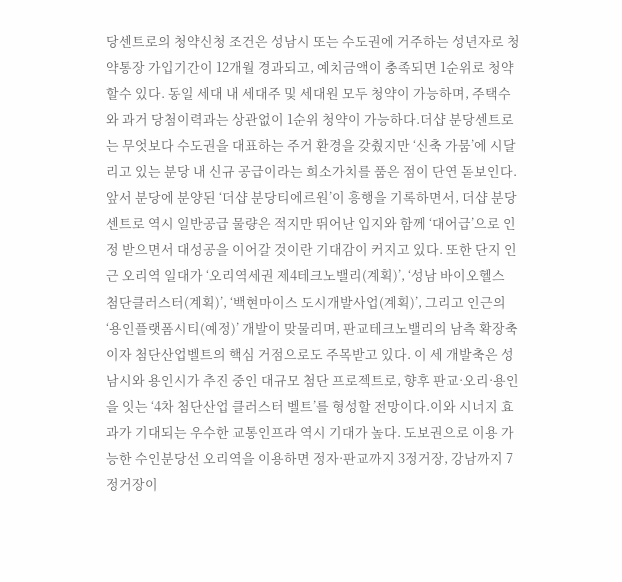당센트로의 청약신청 조건은 성남시 또는 수도권에 거주하는 성년자로 청약통장 가입기간이 12개월 경과되고, 예치금액이 충족되면 1순위로 청약 할수 있다. 동일 세대 내 세대주 및 세대원 모두 청약이 가능하며, 주택수와 과거 당첨이력과는 상관없이 1순위 청약이 가능하다.더샵 분당센트로는 무엇보다 수도권을 대표하는 주거 환경을 갖췄지만 ‘신축 가뭄’에 시달리고 있는 분당 내 신규 공급이라는 희소가치를 품은 점이 단연 돋보인다. 앞서 분당에 분양된 ‘더샵 분당티에르원’이 흥행을 기록하면서, 더샵 분당센트로 역시 일반공급 물량은 적지만 뛰어난 입지와 함께 ‘대어급’으로 인정 받으면서 대성공을 이어갈 것이란 기대감이 커지고 있다. 또한 단지 인근 오리역 일대가 ‘오리역세권 제4테크노밸리(계획)’, ‘성남 바이오헬스 첨단클러스터(계획)’, ‘백현마이스 도시개발사업(계획)’, 그리고 인근의 ‘용인플랫폼시티(예정)’ 개발이 맞물리며, 판교테크노밸리의 남측 확장축이자 첨단산업벨트의 핵심 거점으로도 주목받고 있다. 이 세 개발축은 성남시와 용인시가 추진 중인 대규모 첨단 프로젝트로, 향후 판교·오리·용인을 잇는 ‘4차 첨단산업 클러스터 벨트’를 형성할 전망이다.이와 시너지 효과가 기대되는 우수한 교통인프라 역시 기대가 높다. 도보권으로 이용 가능한 수인분당선 오리역을 이용하면 정자·판교까지 3정거장, 강남까지 7정거장이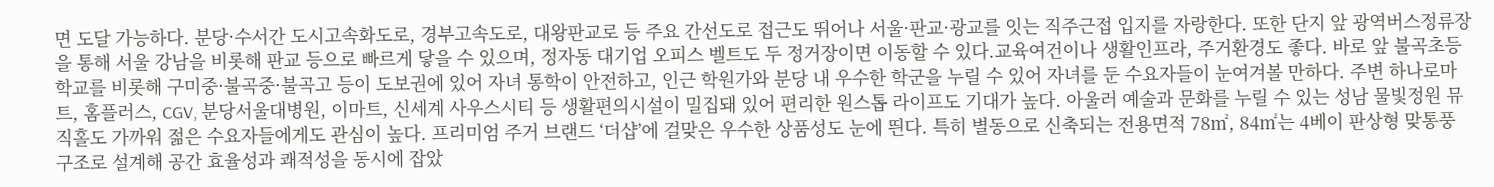면 도달 가능하다. 분당·수서간 도시고속화도로, 경부고속도로, 대왕판교로 등 주요 간선도로 접근도 뛰어나 서울·판교·광교를 잇는 직주근접 입지를 자랑한다. 또한 단지 앞 광역버스정류장을 통해 서울 강남을 비롯해 판교 등으로 빠르게 닿을 수 있으며, 정자동 대기업 오피스 벨트도 두 정거장이면 이동할 수 있다.교육여건이나 생활인프라, 주거환경도 좋다. 바로 앞 불곡초등학교를 비롯해 구미중·불곡중·불곡고 등이 도보권에 있어 자녀 통학이 안전하고, 인근 학원가와 분당 내 우수한 학군을 누릴 수 있어 자녀를 둔 수요자들이 눈여겨볼 만하다. 주변 하나로마트, 홈플러스, CGV, 분당서울대병원, 이마트, 신세계 사우스시티 등 생활편의시설이 밀집돼 있어 편리한 원스톱 라이프도 기대가 높다. 아울러 예술과 문화를 누릴 수 있는 성남 물빛정원 뮤직홀도 가까워 젊은 수요자들에게도 관심이 높다. 프리미엄 주거 브랜드 ‘더샵’에 걸맞은 우수한 상품성도 눈에 띈다. 특히 별동으로 신축되는 전용면적 78㎡, 84㎡는 4베이 판상형 맞통풍 구조로 설계해 공간 효율성과 쾌적성을 동시에 잡았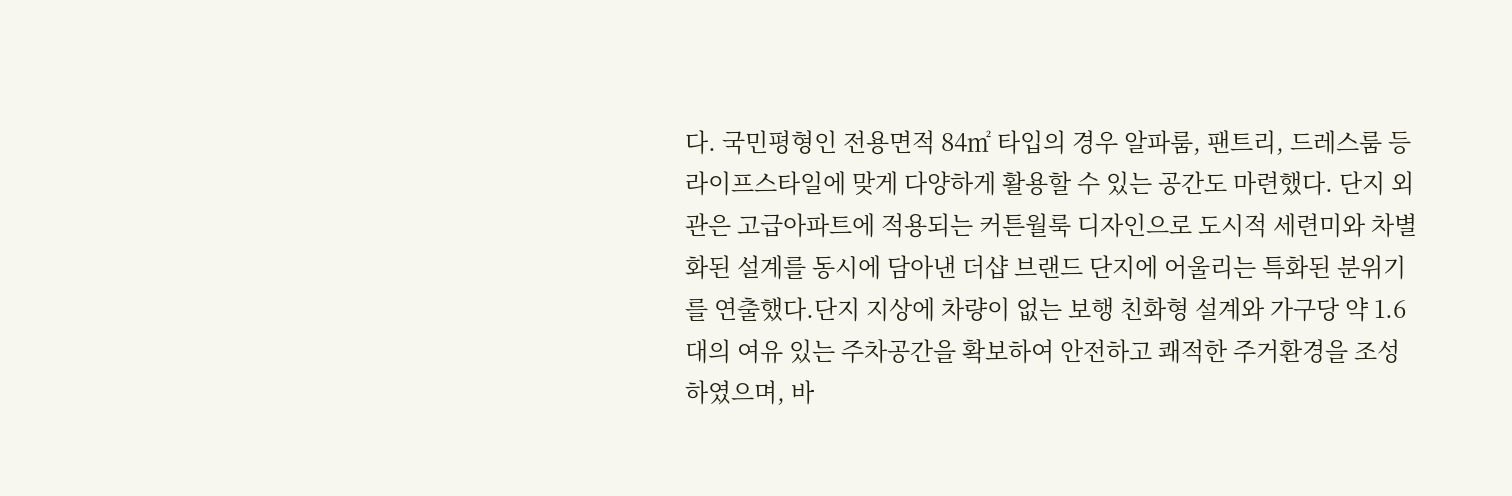다. 국민평형인 전용면적 84㎡ 타입의 경우 알파룸, 팬트리, 드레스룸 등 라이프스타일에 맞게 다양하게 활용할 수 있는 공간도 마련했다. 단지 외관은 고급아파트에 적용되는 커튼월룩 디자인으로 도시적 세련미와 차별화된 설계를 동시에 담아낸 더샵 브랜드 단지에 어울리는 특화된 분위기를 연출했다.단지 지상에 차량이 없는 보행 친화형 설계와 가구당 약 1.6대의 여유 있는 주차공간을 확보하여 안전하고 쾌적한 주거환경을 조성하였으며, 바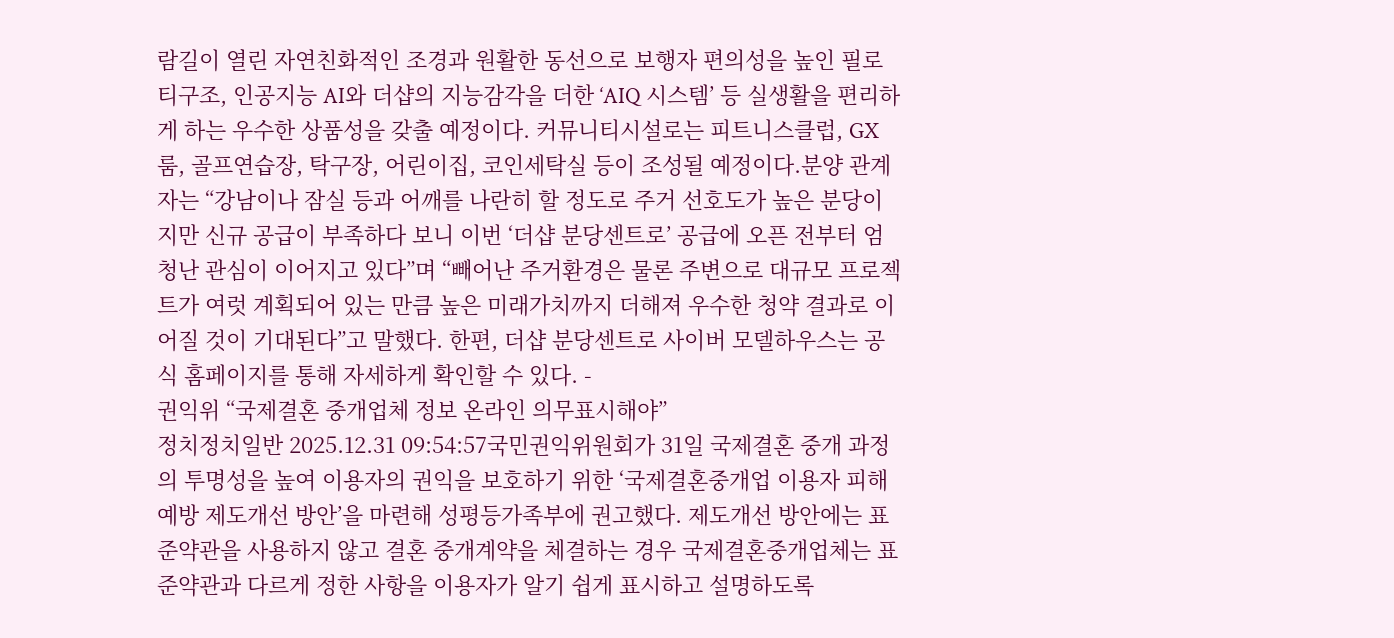람길이 열린 자연친화적인 조경과 원활한 동선으로 보행자 편의성을 높인 필로티구조, 인공지능 AI와 더샵의 지능감각을 더한 ‘AIQ 시스템’ 등 실생활을 편리하게 하는 우수한 상품성을 갖출 예정이다. 커뮤니티시설로는 피트니스클럽, GX룸, 골프연습장, 탁구장, 어린이집, 코인세탁실 등이 조성될 예정이다.분양 관계자는 “강남이나 잠실 등과 어깨를 나란히 할 정도로 주거 선호도가 높은 분당이지만 신규 공급이 부족하다 보니 이번 ‘더샵 분당센트로’ 공급에 오픈 전부터 엄청난 관심이 이어지고 있다”며 “빼어난 주거환경은 물론 주변으로 대규모 프로젝트가 여럿 계획되어 있는 만큼 높은 미래가치까지 더해져 우수한 청약 결과로 이어질 것이 기대된다”고 말했다. 한편, 더샵 분당센트로 사이버 모델하우스는 공식 홈페이지를 통해 자세하게 확인할 수 있다. -
권익위 “국제결혼 중개업체 정보 온라인 의무표시해야”
정치정치일반 2025.12.31 09:54:57국민권익위원회가 31일 국제결혼 중개 과정의 투명성을 높여 이용자의 권익을 보호하기 위한 ‘국제결혼중개업 이용자 피해 예방 제도개선 방안’을 마련해 성평등가족부에 권고했다. 제도개선 방안에는 표준약관을 사용하지 않고 결혼 중개계약을 체결하는 경우 국제결혼중개업체는 표준약관과 다르게 정한 사항을 이용자가 알기 쉽게 표시하고 설명하도록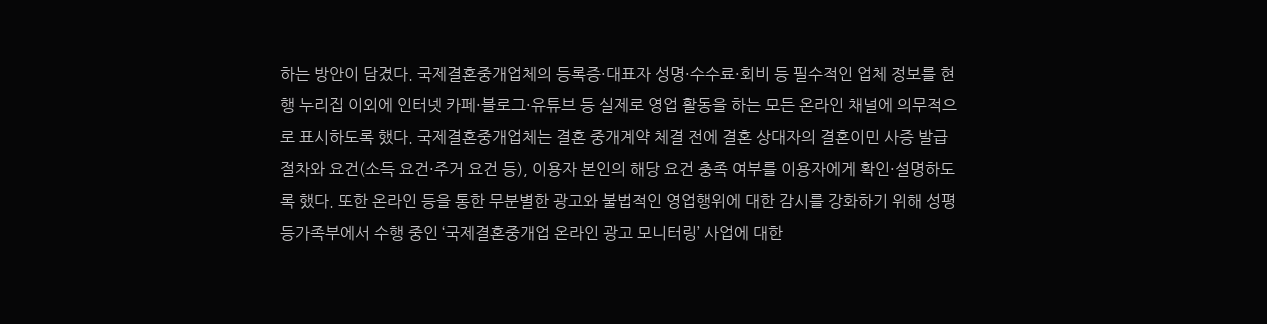하는 방안이 담겼다. 국제결혼중개업체의 등록증·대표자 성명·수수료·회비 등 필수적인 업체 정보를 현행 누리집 이외에 인터넷 카페·블로그·유튜브 등 실제로 영업 활동을 하는 모든 온라인 채널에 의무적으로 표시하도록 했다. 국제결혼중개업체는 결혼 중개계약 체결 전에 결혼 상대자의 결혼이민 사증 발급 절차와 요건(소득 요건·주거 요건 등), 이용자 본인의 해당 요건 충족 여부를 이용자에게 확인·설명하도록 했다. 또한 온라인 등을 통한 무분별한 광고와 불법적인 영업행위에 대한 감시를 강화하기 위해 성평등가족부에서 수행 중인 ‘국제결혼중개업 온라인 광고 모니터링’ 사업에 대한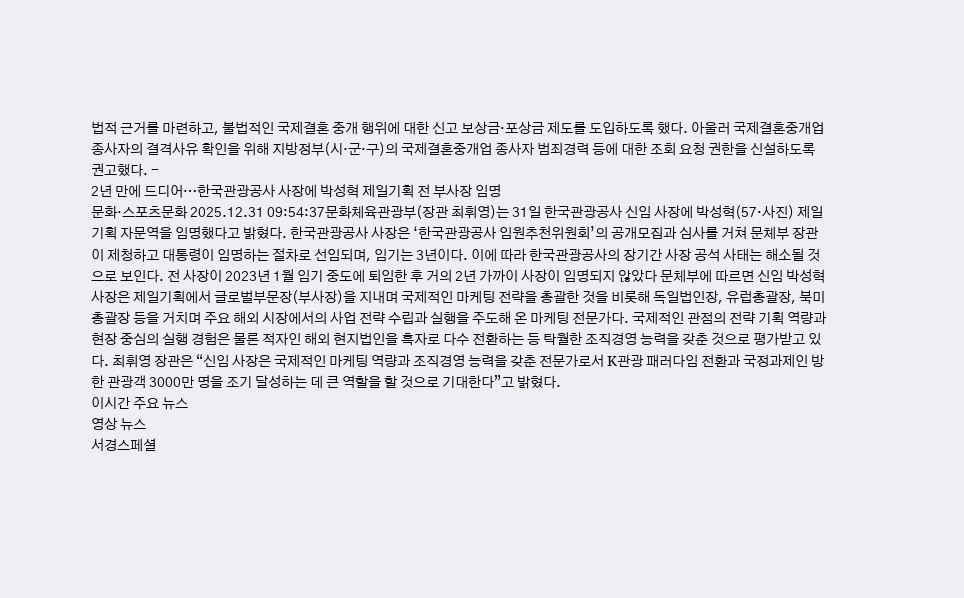법적 근거를 마련하고, 불법적인 국제결혼 중개 행위에 대한 신고 보상금·포상금 제도를 도입하도록 했다. 아울러 국제결혼중개업 종사자의 결격사유 확인을 위해 지방정부(시·군·구)의 국제결혼중개업 종사자 범죄경력 등에 대한 조회 요청 권한을 신설하도록 권고했다. -
2년 만에 드디어…한국관광공사 사장에 박성혁 제일기획 전 부사장 임명
문화·스포츠문화 2025.12.31 09:54:37문화체육관광부(장관 최휘영)는 31일 한국관광공사 신임 사장에 박성혁(57·사진) 제일기획 자문역을 임명했다고 밝혔다. 한국관광공사 사장은 ‘한국관광공사 임원추천위원회’의 공개모집과 심사를 거쳐 문체부 장관이 제청하고 대통령이 임명하는 절차로 선임되며, 임기는 3년이다. 이에 따라 한국관광공사의 장기간 사장 공석 사태는 해소될 것으로 보인다. 전 사장이 2023년 1월 임기 중도에 퇴임한 후 거의 2년 가까이 사장이 임명되지 않았다 문체부에 따르면 신임 박성혁 사장은 제일기획에서 글로벌부문장(부사장)을 지내며 국제적인 마케팅 전략을 총괄한 것을 비롯해 독일법인장, 유럽총괄장, 북미총괄장 등을 거치며 주요 해외 시장에서의 사업 전략 수립과 실행을 주도해 온 마케팅 전문가다. 국제적인 관점의 전략 기획 역량과 현장 중심의 실행 경험은 물론 적자인 해외 현지법인을 흑자로 다수 전환하는 등 탁월한 조직경영 능력을 갖춘 것으로 평가받고 있다. 최휘영 장관은 “신임 사장은 국제적인 마케팅 역량과 조직경영 능력을 갖춘 전문가로서 K관광 패러다임 전환과 국정과제인 방한 관광객 3000만 명을 조기 달성하는 데 큰 역할을 할 것으로 기대한다”고 밝혔다.
이시간 주요 뉴스
영상 뉴스
서경스페셜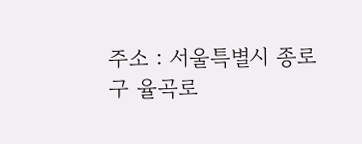주소 : 서울특별시 종로구 율곡로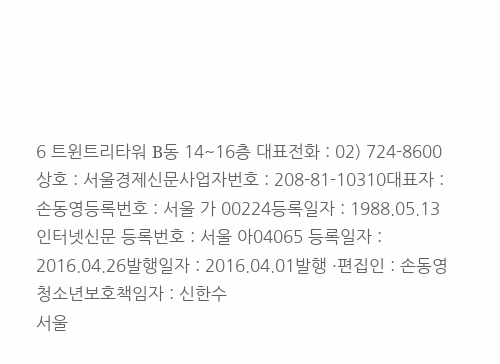6 트윈트리타워 B동 14~16층 대표전화 : 02) 724-8600
상호 : 서울경제신문사업자번호 : 208-81-10310대표자 : 손동영등록번호 : 서울 가 00224등록일자 : 1988.05.13
인터넷신문 등록번호 : 서울 아04065 등록일자 : 2016.04.26발행일자 : 2016.04.01발행 ·편집인 : 손동영청소년보호책임자 : 신한수
서울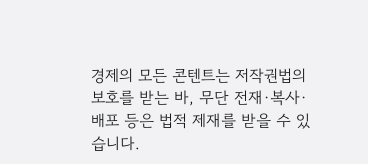경제의 모든 콘텐트는 저작권법의 보호를 받는 바, 무단 전재·복사·배포 등은 법적 제재를 받을 수 있습니다.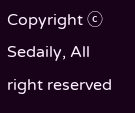Copyright ⓒ Sedaily, All right reserved